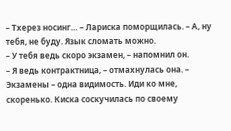– Тхерез носинг… – Лариска поморщилась. – А, ну тебя, не буду. Язык сломать можно.
– У тебя ведь скоро экзамен, – напомнил он.
– Я ведь контрактница, – отмахнулась она. – Экзамены – одна видимость. Иди ко мне, скоренько. Киска соскучилась по своему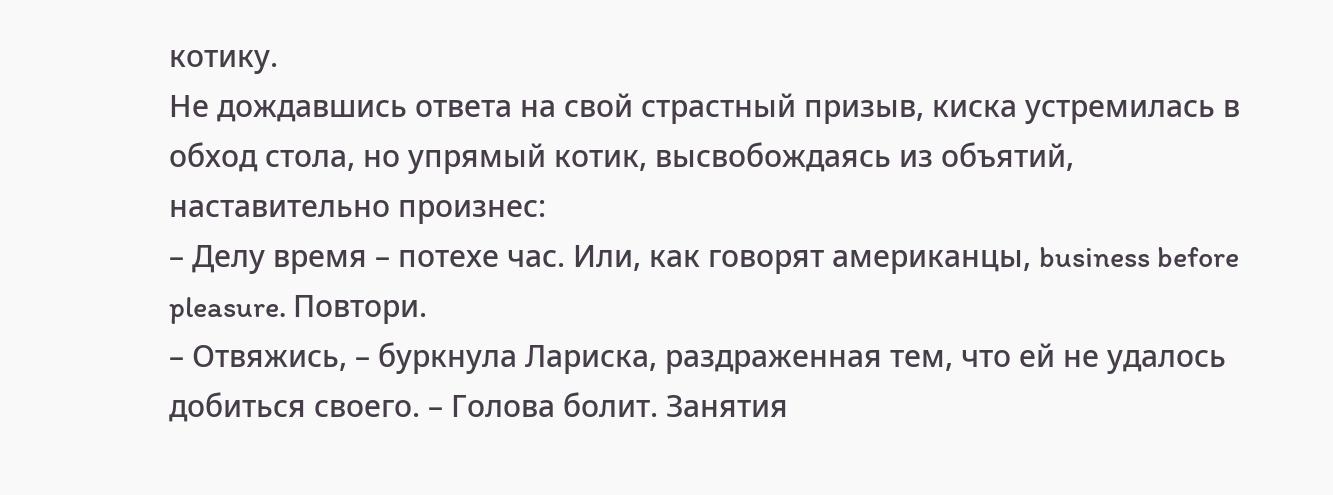котику.
Не дождавшись ответа на свой страстный призыв, киска устремилась в обход стола, но упрямый котик, высвобождаясь из объятий, наставительно произнес:
– Делу время – потехе час. Или, как говорят американцы, business before pleasure. Повтори.
– Отвяжись, – буркнула Лариска, раздраженная тем, что ей не удалось добиться своего. – Голова болит. Занятия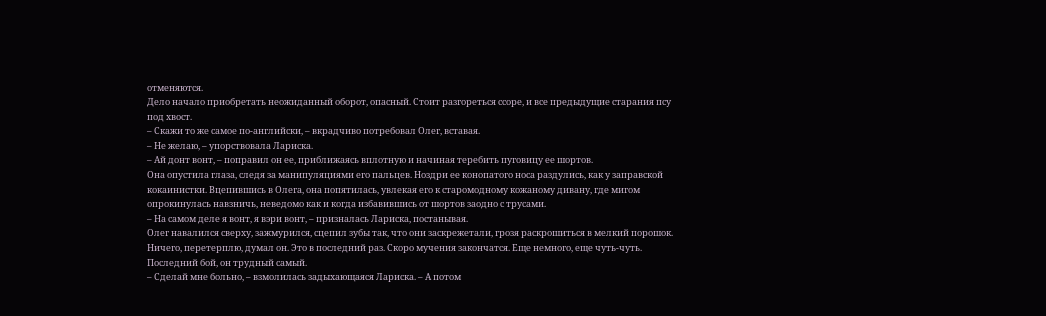отменяются.
Дело начало приобретать неожиданный оборот, опасный. Стоит разгореться ссоре, и все предыдущие старания псу под хвост.
– Скажи то же самое по-английски, – вкрадчиво потребовал Олег, вставая.
– Не желаю, – упорствовала Лариска.
– Ай донт вонт, – поправил он ее, приближаясь вплотную и начиная теребить пуговицу ее шортов.
Она опустила глаза, следя за манипуляциями его пальцев. Ноздри ее конопатого носа раздулись, как у заправской кокаинистки. Вцепившись в Олега, она попятилась, увлекая его к старомодному кожаному дивану, где мигом опрокинулась навзничь, неведомо как и когда избавившись от шортов заодно с трусами.
– На самом деле я вонт, я вэри вонт, – призналась Лариска, постанывая.
Олег навалился сверху, зажмурился, сцепил зубы так, что они заскрежетали, грозя раскрошиться в мелкий порошок. Ничего, перетерплю, думал он. Это в последний раз. Скоро мучения закончатся. Еще немного, еще чуть-чуть. Последний бой, он трудный самый.
– Сделай мне больно, – взмолилась задыхающаяся Лариска. – А потом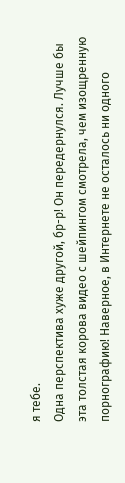я тебе.
Одна перспектива хуже другой, бр-р! Он передернулся. Лучше бы эта толстая корова видео с шейпингом смотрела, чем изощренную порнографию! Наверное, в Интернете не осталось ни одного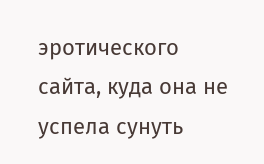эротического сайта, куда она не успела сунуть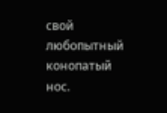свой любопытный конопатый нос.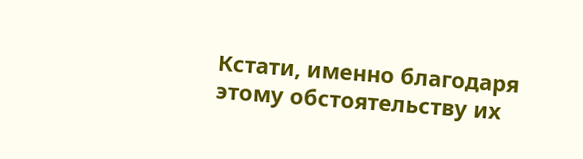Кстати, именно благодаря этому обстоятельству их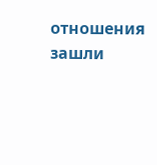отношения зашли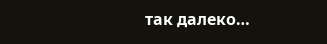так далеко…